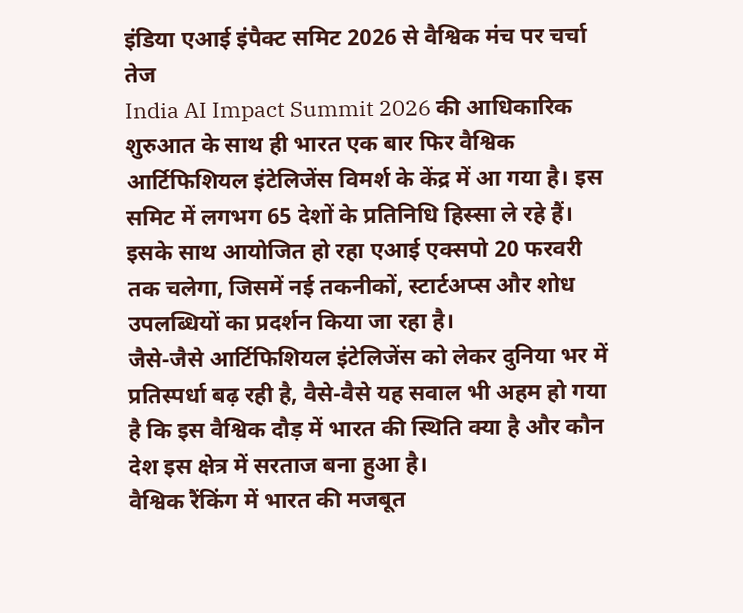इंडिया एआई इंपैक्ट समिट 2026 से वैश्विक मंच पर चर्चा तेज
India AI Impact Summit 2026 की आधिकारिक शुरुआत के साथ ही भारत एक बार फिर वैश्विक आर्टिफिशियल इंटेलिजेंस विमर्श के केंद्र में आ गया है। इस समिट में लगभग 65 देशों के प्रतिनिधि हिस्सा ले रहे हैं। इसके साथ आयोजित हो रहा एआई एक्सपो 20 फरवरी तक चलेगा, जिसमें नई तकनीकों, स्टार्टअप्स और शोध उपलब्धियों का प्रदर्शन किया जा रहा है।
जैसे-जैसे आर्टिफिशियल इंटेलिजेंस को लेकर दुनिया भर में प्रतिस्पर्धा बढ़ रही है, वैसे-वैसे यह सवाल भी अहम हो गया है कि इस वैश्विक दौड़ में भारत की स्थिति क्या है और कौन देश इस क्षेत्र में सरताज बना हुआ है।
वैश्विक रैंकिंग में भारत की मजबूत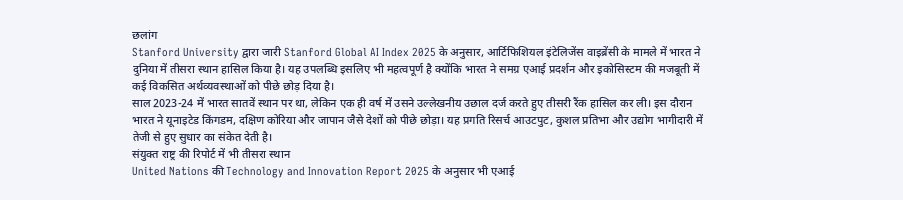छलांग
Stanford University द्वारा जारी Stanford Global AI Index 2025 के अनुसार, आर्टिफिशियल इंटेलिजेंस वाइब्रेंसी के मामले में भारत ने दुनिया में तीसरा स्थान हासिल किया है। यह उपलब्धि इसलिए भी महत्वपूर्ण है क्योंकि भारत ने समग्र एआई प्रदर्शन और इकोसिस्टम की मजबूती में कई विकसित अर्थव्यवस्थाओं को पीछे छोड़ दिया है।
साल 2023-24 में भारत सातवें स्थान पर था, लेकिन एक ही वर्ष में उसने उल्लेखनीय उछाल दर्ज करते हुए तीसरी रैंक हासिल कर ली। इस दौरान भारत ने यूनाइटेड किंगडम, दक्षिण कोरिया और जापान जैसे देशों को पीछे छोड़ा। यह प्रगति रिसर्च आउटपुट, कुशल प्रतिभा और उद्योग भागीदारी में तेजी से हुए सुधार का संकेत देती है।
संयुक्त राष्ट्र की रिपोर्ट में भी तीसरा स्थान
United Nations की Technology and Innovation Report 2025 के अनुसार भी एआई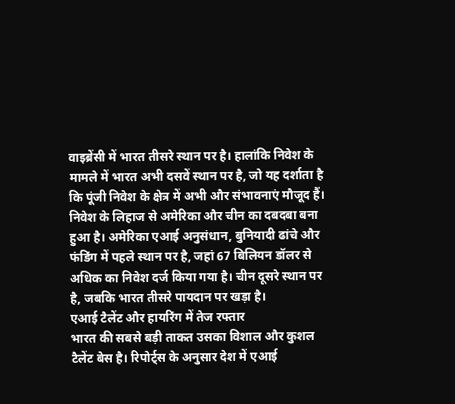वाइब्रेंसी में भारत तीसरे स्थान पर है। हालांकि निवेश के मामले में भारत अभी दसवें स्थान पर है, जो यह दर्शाता है कि पूंजी निवेश के क्षेत्र में अभी और संभावनाएं मौजूद हैं।
निवेश के लिहाज से अमेरिका और चीन का दबदबा बना हुआ है। अमेरिका एआई अनुसंधान, बुनियादी ढांचे और फंडिंग में पहले स्थान पर है, जहां 67 बिलियन डॉलर से अधिक का निवेश दर्ज किया गया है। चीन दूसरे स्थान पर है, जबकि भारत तीसरे पायदान पर खड़ा है।
एआई टैलेंट और हायरिंग में तेज रफ्तार
भारत की सबसे बड़ी ताकत उसका विशाल और कुशल टैलेंट बेस है। रिपोर्ट्स के अनुसार देश में एआई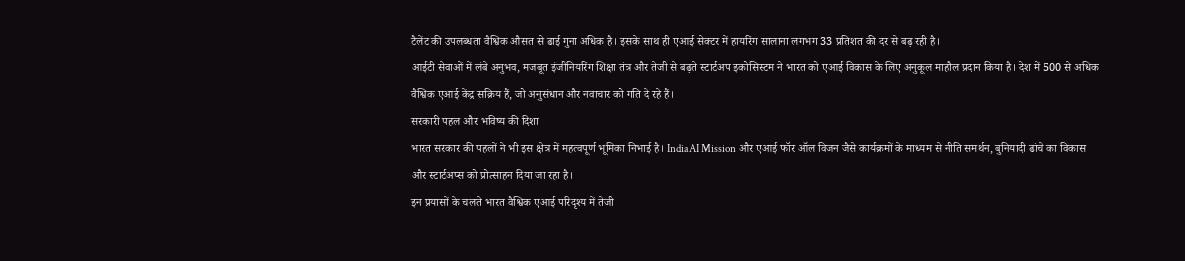टैलेंट की उपलब्धता वैश्विक औसत से ढाई गुना अधिक है। इसके साथ ही एआई सेक्टर में हायरिंग सालाना लगभग 33 प्रतिशत की दर से बढ़ रही है।
आईटी सेवाओं में लंबे अनुभव, मजबूत इंजीनियरिंग शिक्षा तंत्र और तेजी से बढ़ते स्टार्टअप इकोसिस्टम ने भारत को एआई विकास के लिए अनुकूल माहौल प्रदान किया है। देश में 500 से अधिक वैश्विक एआई केंद्र सक्रिय हैं, जो अनुसंधान और नवाचार को गति दे रहे हैं।
सरकारी पहल और भविष्य की दिशा
भारत सरकार की पहलों ने भी इस क्षेत्र में महत्वपूर्ण भूमिका निभाई है। IndiaAI Mission और एआई फॉर ऑल विजन जैसे कार्यक्रमों के माध्यम से नीति समर्थन, बुनियादी ढांचे का विकास और स्टार्टअप्स को प्रोत्साहन दिया जा रहा है।
इन प्रयासों के चलते भारत वैश्विक एआई परिदृश्य में तेजी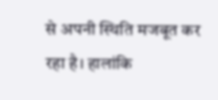से अपनी स्थिति मजबूत कर रहा है। हालांकि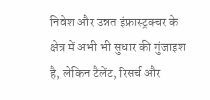निवेश और उन्नत इंफ्रास्ट्रक्चर के क्षेत्र में अभी भी सुधार की गुंजाइश है, लेकिन टैलेंट, रिसर्च और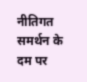नीतिगत समर्थन के दम पर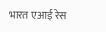भारत एआई रेस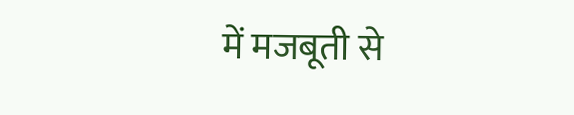में मजबूती से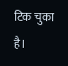टिक चुका है।